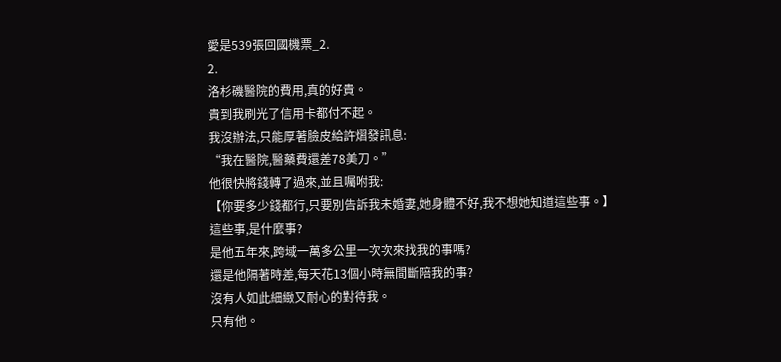愛是539張回國機票_2.
2.
洛杉磯醫院的費用,真的好貴。
貴到我刷光了信用卡都付不起。
我沒辦法,只能厚著臉皮給許熠發訊息:
“我在醫院,醫藥費還差78美刀。”
他很快將錢轉了過來,並且囑咐我:
【你要多少錢都行,只要別告訴我未婚妻,她身體不好,我不想她知道這些事。】
這些事,是什麼事?
是他五年來,跨域一萬多公里一次次來找我的事嗎?
還是他隔著時差,每天花13個小時無間斷陪我的事?
沒有人如此細緻又耐心的對待我。
只有他。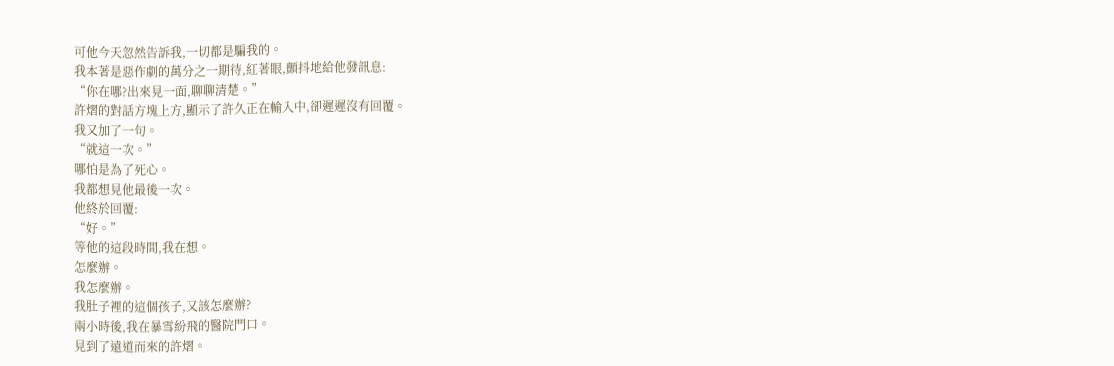可他今天忽然告訴我,一切都是騙我的。
我本著是惡作劇的萬分之一期待,紅著眼,顫抖地給他發訊息:
“你在哪?出來見一面,聊聊清楚。”
許熠的對話方塊上方,顯示了許久正在輸入中,卻遲遲沒有回覆。
我又加了一句。
“就這一次。”
哪怕是為了死心。
我都想見他最後一次。
他終於回覆:
“好。”
等他的這段時間,我在想。
怎麼辦。
我怎麼辦。
我肚子裡的這個孩子,又該怎麼辦?
兩小時後,我在暴雪紛飛的醫院門口。
見到了遠道而來的許熠。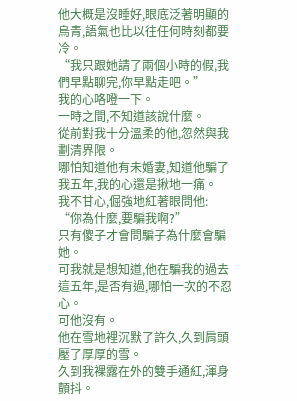他大概是沒睡好,眼底泛著明顯的烏青,語氣也比以往任何時刻都要冷。
“我只跟她請了兩個小時的假,我們早點聊完,你早點走吧。”
我的心咯噔一下。
一時之間,不知道該說什麼。
從前對我十分溫柔的他,忽然與我劃清界限。
哪怕知道他有未婚妻,知道他騙了我五年,我的心還是揪地一痛。
我不甘心,倔強地紅著眼問他:
“你為什麼,要騙我啊?”
只有傻子才會問騙子為什麼會騙她。
可我就是想知道,他在騙我的過去這五年,是否有過,哪怕一次的不忍心。
可他沒有。
他在雪地裡沉默了許久,久到肩頭壓了厚厚的雪。
久到我裸露在外的雙手通紅,渾身顫抖。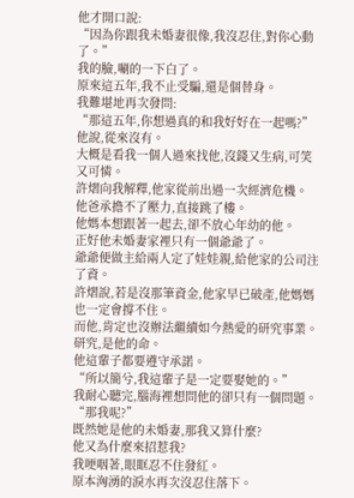他才開口說:
“因為你跟我未婚妻很像,我沒忍住,對你心動了。”
我的臉,唰的一下白了。
原來這五年,我不止受騙,還是個替身。
我難堪地再次發問:
“那這五年,你想過真的和我好好在一起嗎?”
他說,從來沒有。
大概是看我一個人過來找他,沒錢又生病,可笑又可憐。
許熠向我解釋,他家從前出過一次經濟危機。
他爸承擔不了壓力,直接跳了樓。
他媽本想跟著一起去,卻不放心年幼的他。
正好他未婚妻家裡只有一個爺爺了。
爺爺便做主給兩人定了娃娃親,給他家的公司注了資。
許熠說,若是沒那筆資金,他家早已破產,他媽媽也一定會撐不住。
而他,肯定也沒辦法繼續如今熱愛的研究事業。
研究,是他的命。
他這輩子都要遵守承諾。
“所以簡兮,我這輩子是一定要娶她的。”
我耐心聽完,腦海裡想問他的卻只有一個問題。
“那我呢?”
既然她是他的未婚妻,那我又算什麼?
他又為什麼來招惹我?
我哽咽著,眼眶忍不住發紅。
原本洶湧的淚水再次沒忍住落下。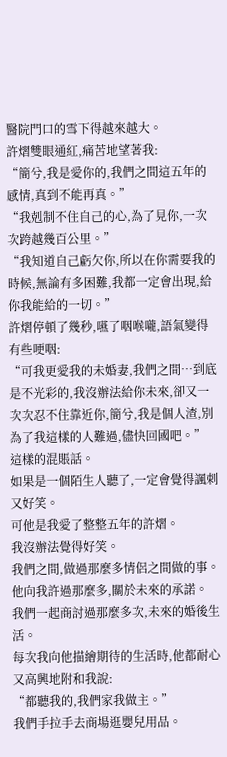醫院門口的雪下得越來越大。
許熠雙眼通紅,痛苦地望著我:
“簡兮,我是愛你的,我們之間這五年的感情,真到不能再真。”
“我剋制不住自己的心,為了見你,一次次跨越幾百公里。”
“我知道自己虧欠你,所以在你需要我的時候,無論有多困難,我都一定會出現,給你我能給的一切。”
許熠停頓了幾秒,嚥了咽喉嚨,語氣變得有些哽咽:
“可我更愛我的未婚妻,我們之間…到底是不光彩的,我沒辦法給你未來,卻又一次次忍不住靠近你,簡兮,我是個人渣,別為了我這樣的人難過,儘快回國吧。”
這樣的混賬話。
如果是一個陌生人聽了,一定會覺得諷刺又好笑。
可他是我愛了整整五年的許熠。
我沒辦法覺得好笑。
我們之間,做過那麼多情侶之間做的事。
他向我許過那麼多,關於未來的承諾。
我們一起商討過那麼多次,未來的婚後生活。
每次我向他描繪期待的生活時,他都耐心又高興地附和我說:
“都聽我的,我們家我做主。”
我們手拉手去商場逛嬰兒用品。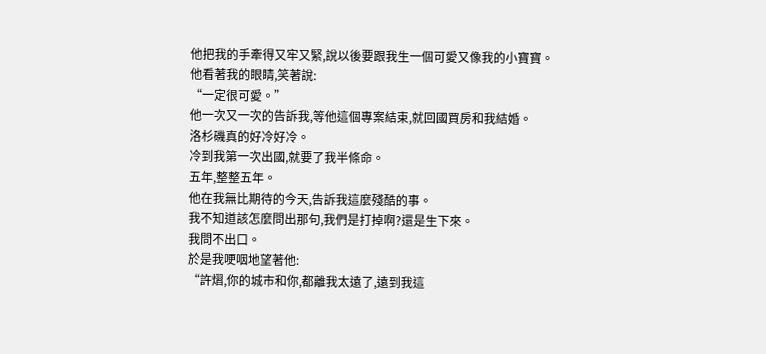他把我的手牽得又牢又緊,說以後要跟我生一個可愛又像我的小寶寶。
他看著我的眼睛,笑著說:
“一定很可愛。”
他一次又一次的告訴我,等他這個專案結束,就回國買房和我結婚。
洛杉磯真的好冷好冷。
冷到我第一次出國,就要了我半條命。
五年,整整五年。
他在我無比期待的今天,告訴我這麼殘酷的事。
我不知道該怎麼問出那句,我們是打掉啊?還是生下來。
我問不出口。
於是我哽咽地望著他:
“許熠,你的城市和你,都離我太遠了,遠到我這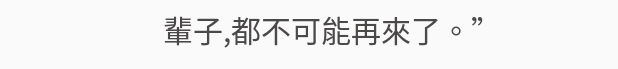輩子,都不可能再來了。”